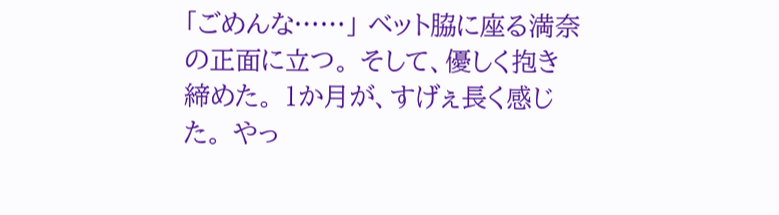「ごめんな……」 ベット脇に座る満奈の正面に立つ。 そして、優しく抱き締めた。 1か月が、すげぇ長く感じた。 やっ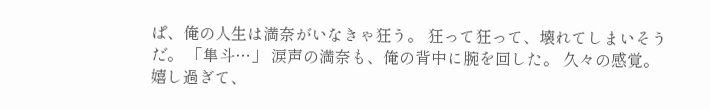ぱ、俺の人生は満奈がいなきゃ狂う。 狂って狂って、壊れてしまいそうだ。 「隼斗…」 涙声の満奈も、俺の背中に腕を回した。 久々の感覚。 嬉し過ぎて、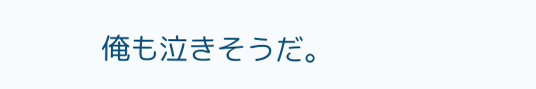俺も泣きそうだ。